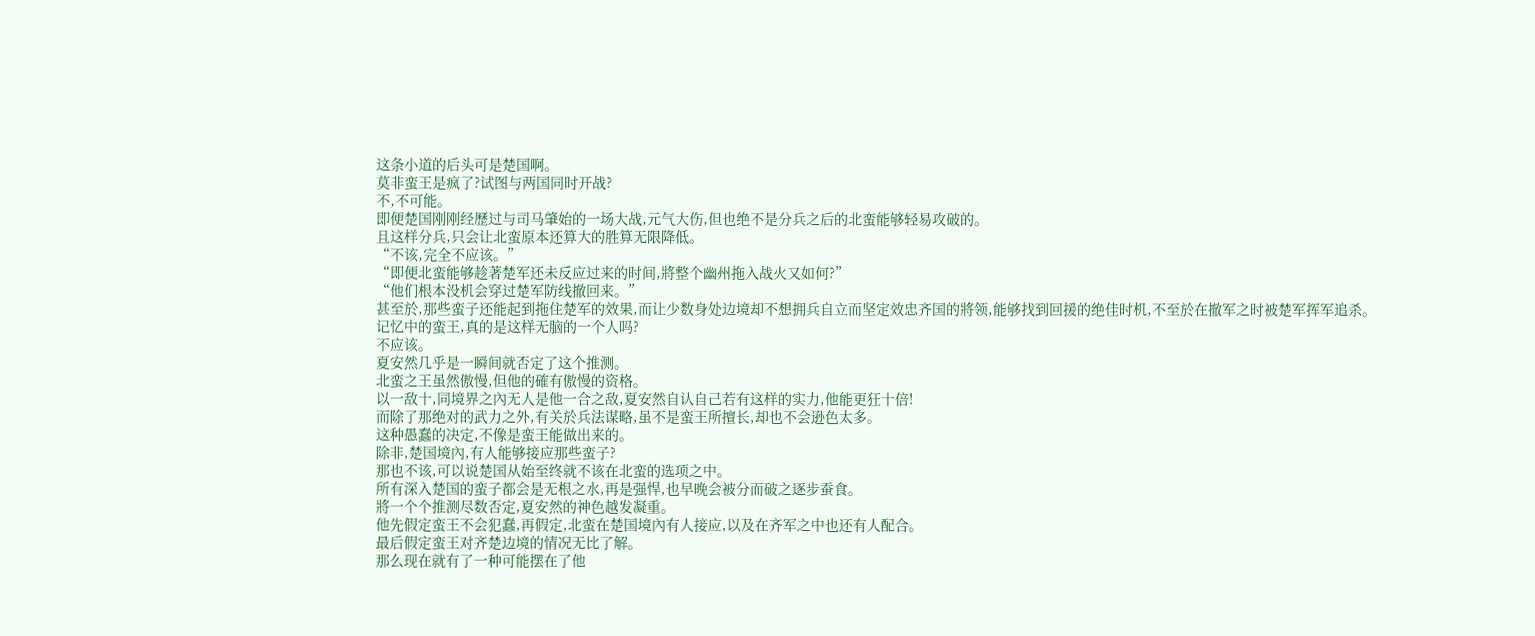这条小道的后头可是楚国啊。
莫非蛮王是疯了?试图与两国同时开战?
不,不可能。
即便楚国刚刚经歷过与司马肇始的一场大战,元气大伤,但也绝不是分兵之后的北蛮能够轻易攻破的。
且这样分兵,只会让北蛮原本还算大的胜算无限降低。
“不该,完全不应该。”
“即便北蛮能够趁著楚军还未反应过来的时间,將整个幽州拖入战火又如何?”
“他们根本没机会穿过楚军防线撤回来。”
甚至於,那些蛮子还能起到拖住楚军的效果,而让少数身处边境却不想拥兵自立而坚定效忠齐国的將领,能够找到回援的绝佳时机,不至於在撤军之时被楚军挥军追杀。
记忆中的蛮王,真的是这样无脑的一个人吗?
不应该。
夏安然几乎是一瞬间就否定了这个推测。
北蛮之王虽然傲慢,但他的確有傲慢的资格。
以一敌十,同境界之內无人是他一合之敌,夏安然自认自己若有这样的实力,他能更狂十倍!
而除了那绝对的武力之外,有关於兵法谋略,虽不是蛮王所擅长,却也不会逊色太多。
这种愚蠢的决定,不像是蛮王能做出来的。
除非,楚国境內,有人能够接应那些蛮子?
那也不该,可以说楚国从始至终就不该在北蛮的选项之中。
所有深入楚国的蛮子都会是无根之水,再是强悍,也早晚会被分而破之逐步蚕食。
將一个个推测尽数否定,夏安然的神色越发凝重。
他先假定蛮王不会犯蠢,再假定,北蛮在楚国境內有人接应,以及在齐军之中也还有人配合。
最后假定蛮王对齐楚边境的情况无比了解。
那么现在就有了一种可能摆在了他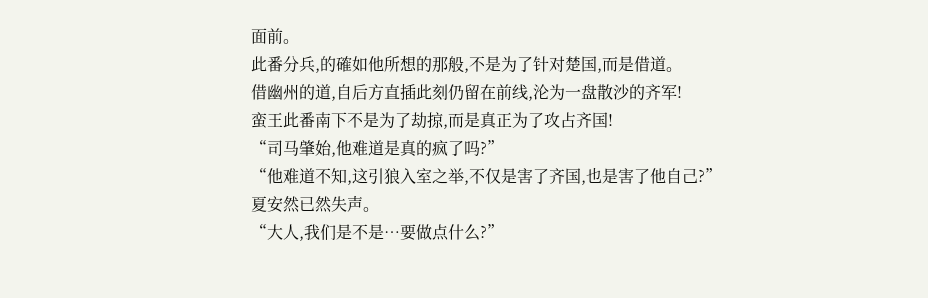面前。
此番分兵,的確如他所想的那般,不是为了针对楚国,而是借道。
借幽州的道,自后方直插此刻仍留在前线,沦为一盘散沙的齐军!
蛮王此番南下不是为了劫掠,而是真正为了攻占齐国!
“司马肇始,他难道是真的疯了吗?”
“他难道不知,这引狼入室之举,不仅是害了齐国,也是害了他自己?”
夏安然已然失声。
“大人,我们是不是…要做点什么?”